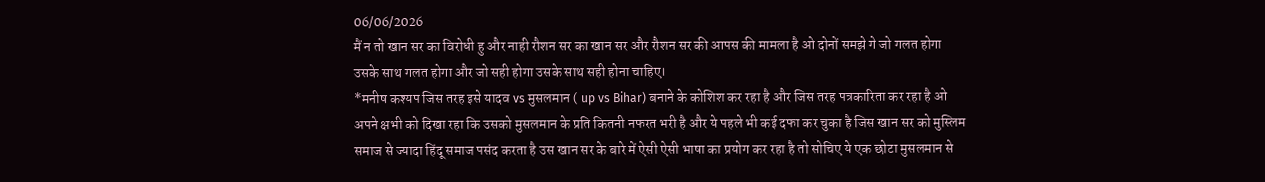06/06/2026
मैं न तो खान सर का विरोधी हु और नाही रौशन सर का खान सर और रौशन सर की आपस की मामला है ओ दोनों समझे गे जो गलत होगा उसके साथ गलत होगा और जो सही होगा उसके साथ सही होना चाहिए।
*मनीष कश्यप जिस तरह इसे यादव vs मुसलमान ( up vs Bihar) बनाने के कोशिश कर रहा है और जिस तरह पत्रकारिता कर रहा है ओ अपने क्षभी को दिखा रहा कि उसको मुसलमान के प्रति कितनी नफरत भरी है और ये पहले भी कई दफा कर चुका है जिस खान सर को मुस्लिम समाज से ज्यादा हिंदू समाज पसंद करता है उस खान सर के बारे में ऐसी ऐसी भाषा का प्रयोग कर रहा है तो सोचिए ये एक छोटा मुसलमान से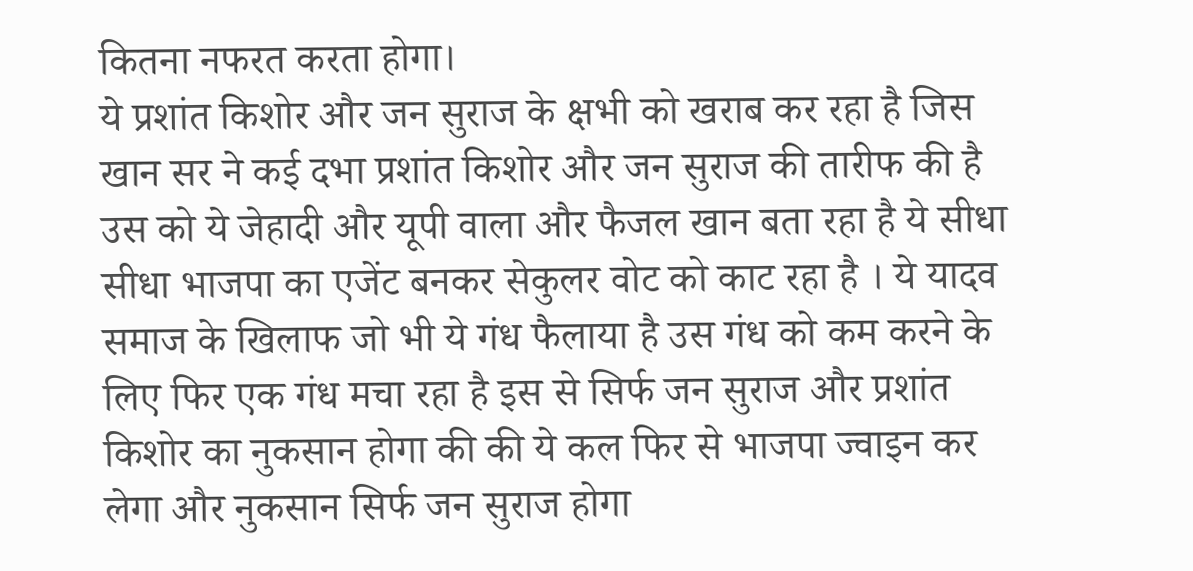कितना नफरत करता होगा।
ये प्रशांत किशोर और जन सुराज के क्षभी को खराब कर रहा है जिस खान सर ने कई दभा प्रशांत किशोर और जन सुराज की तारीफ की है उस को ये जेहादी और यूपी वाला और फैजल खान बता रहा है ये सीधा सीधा भाजपा का एजेंट बनकर सेकुलर वोट को काट रहा है । ये यादव समाज के खिलाफ जो भी ये गंध फैलाया है उस गंध को कम करने के लिए फिर एक गंध मचा रहा है इस से सिर्फ जन सुराज और प्रशांत किशोर का नुकसान होगा की की ये कल फिर से भाजपा ज्वाइन कर लेगा और नुकसान सिर्फ जन सुराज होगा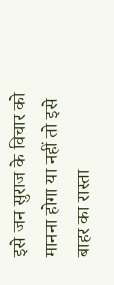इसे जन सुराज के विचार को मानना होगा या नहीं तो इसे बाहर का रास्ता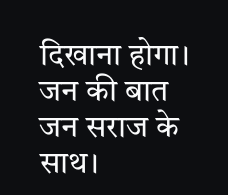दिखाना होगा।
जन की बात जन सराज के साथ।